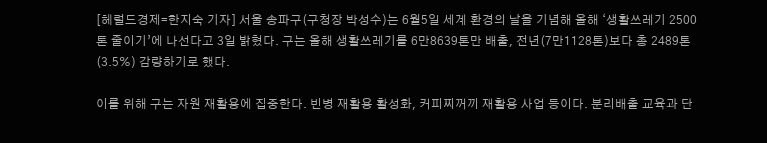[헤럴드경제=한지숙 기자] 서울 송파구(구청장 박성수)는 6월5일 세계 환경의 날을 기념해 올해 ‘생활쓰레기 2500톤 줄이기’에 나선다고 3일 밝혔다. 구는 올해 생활쓰레기를 6만8639톤만 배출, 전년(7만1128톤)보다 총 2489톤(3.5%) 감량하기로 했다.

이를 위해 구는 자원 재활용에 집중한다. 빈병 재활용 활성화, 커피찌꺼끼 재활용 사업 등이다. 분리배출 교육과 단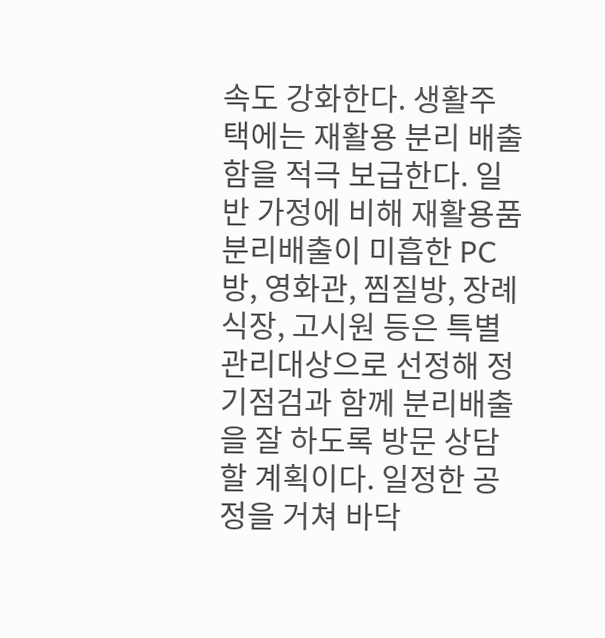속도 강화한다. 생활주택에는 재활용 분리 배출함을 적극 보급한다. 일반 가정에 비해 재활용품 분리배출이 미흡한 PC방, 영화관, 찜질방, 장례식장, 고시원 등은 특별관리대상으로 선정해 정기점검과 함께 분리배출을 잘 하도록 방문 상담할 계획이다. 일정한 공정을 거쳐 바닥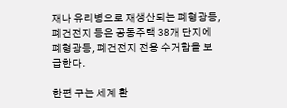재나 유리병으로 재생산되는 폐형광등, 폐건전지 등은 공동주택 38개 단지에 폐형광등, 폐건전지 전용 수거함을 보급한다.

한편 구는 세계 환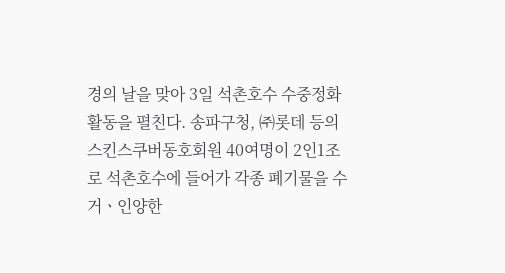경의 날을 맞아 3일 석촌호수 수중정화 활동을 펼친다. 송파구청, ㈜롯데 등의 스킨스쿠버동호회원 40여명이 2인1조로 석촌호수에 들어가 각종 폐기물을 수거ㆍ인양한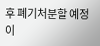후 폐기처분할 예정이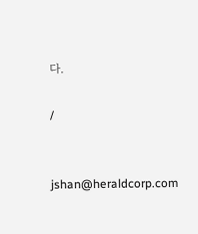다.

/


jshan@heraldcorp.com